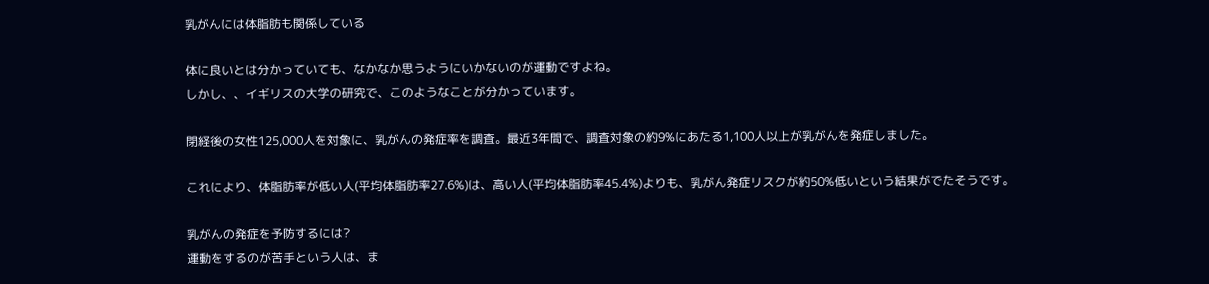乳がんには体脂肪も関係している

体に良いとは分かっていても、なかなか思うようにいかないのが運動ですよね。
しかし、、イギリスの大学の研究で、このようなことが分かっています。

閉経後の女性125,000人を対象に、乳がんの発症率を調査。最近3年間で、調査対象の約9%にあたる1,100人以上が乳がんを発症しました。

これにより、体脂肪率が低い人(平均体脂肪率27.6%)は、高い人(平均体脂肪率45.4%)よりも、乳がん発症リスクが約50%低いという結果がでたそうです。

乳がんの発症を予防するには?
運動をするのが苦手という人は、ま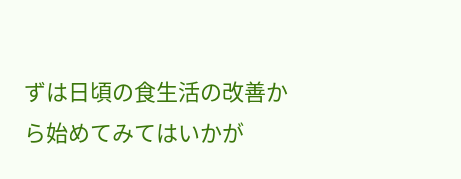ずは日頃の食生活の改善から始めてみてはいかが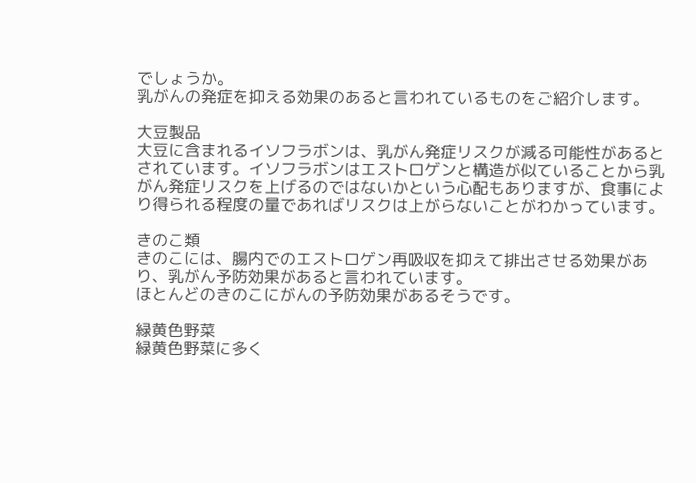でしょうか。
乳がんの発症を抑える効果のあると言われているものをご紹介します。

大豆製品
大豆に含まれるイソフラボンは、乳がん発症リスクが減る可能性があるとされています。イソフラボンはエストロゲンと構造が似ていることから乳がん発症リスクを上げるのではないかという心配もありますが、食事により得られる程度の量であればリスクは上がらないことがわかっています。

きのこ類
きのこには、腸内でのエストロゲン再吸収を抑えて排出させる効果があり、乳がん予防効果があると言われています。
ほとんどのきのこにがんの予防効果があるそうです。

緑黄色野菜
緑黄色野菜に多く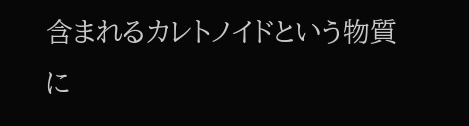含まれるカレトノイドという物質に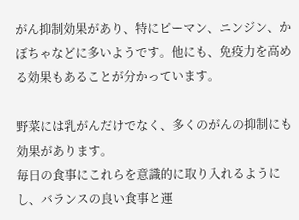がん抑制効果があり、特にピーマン、ニンジン、かぼちゃなどに多いようです。他にも、免疫力を高める効果もあることが分かっています。

野菜には乳がんだけでなく、多くのがんの抑制にも効果があります。
毎日の食事にこれらを意識的に取り入れるようにし、バランスの良い食事と運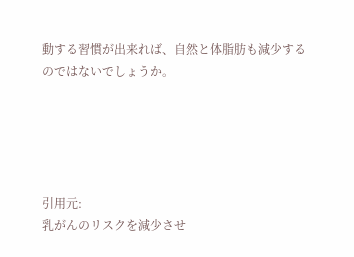動する習慣が出来れば、自然と体脂肪も減少するのではないでしょうか。





引用元:
乳がんのリスクを減少させ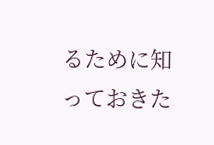るために知っておきた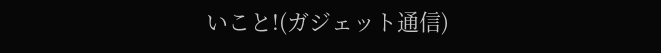いこと!(ガジェット通信)